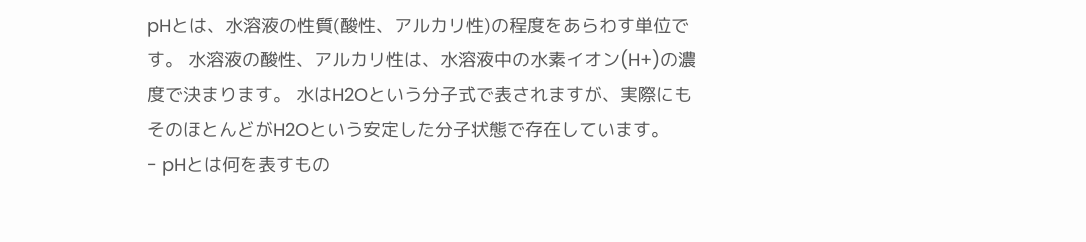pHとは、水溶液の性質(酸性、アルカリ性)の程度をあらわす単位です。 水溶液の酸性、アルカリ性は、水溶液中の水素イオン(H+)の濃度で決まります。 水はH2Oという分子式で表されますが、実際にもそのほとんどがH2Oという安定した分子状態で存在しています。
- pHとは何を表すもの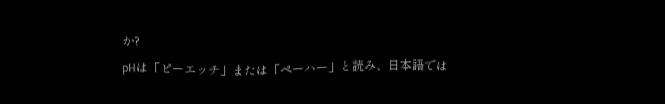か?
pHは「ピーエッチ」または「ペーハー」と読み、日本語では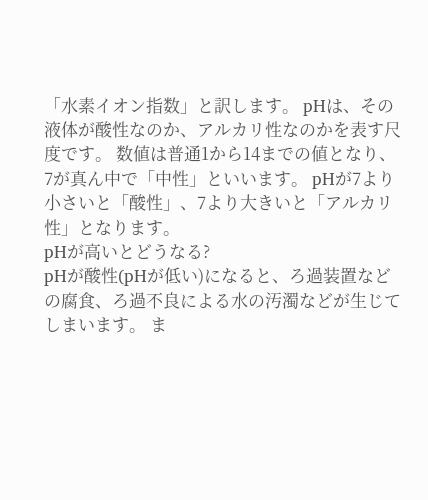「水素イオン指数」と訳します。 pHは、その液体が酸性なのか、アルカリ性なのかを表す尺度です。 数値は普通1から14までの値となり、7が真ん中で「中性」といいます。 pHが7より小さいと「酸性」、7より大きいと「アルカリ性」となります。
pHが高いとどうなる?
pHが酸性(pHが低い)になると、ろ過装置などの腐食、ろ過不良による水の汚濁などが生じてしまいます。 ま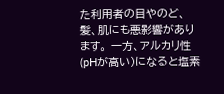た利用者の目やのど、髪、肌にも悪影響があります。 一方、アルカリ性(pHが高い)になると塩素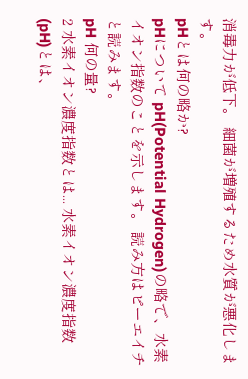消毒力が低下。 細菌が増殖するため水質が悪化します。
pHとは何の略か?
pHについて pH(Potential Hydrogen)の略で、水素イオン指数のことを示します。 読み方はピーエイチと読みます。
pH 何の量?
2 水素イオン濃度指数とは... 水素イオン濃度指数(pH)とは、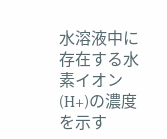水溶液中に存在する水素イオン(H+)の濃度を示す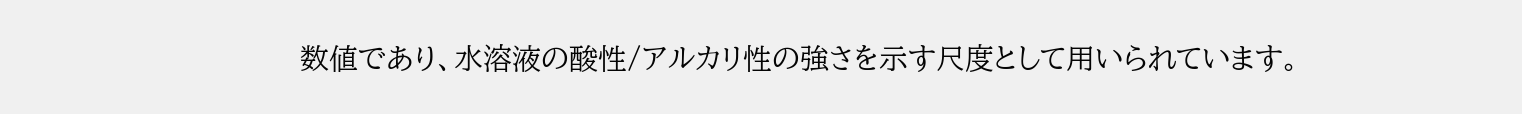数値であり、水溶液の酸性/アルカリ性の強さを示す尺度として用いられています。